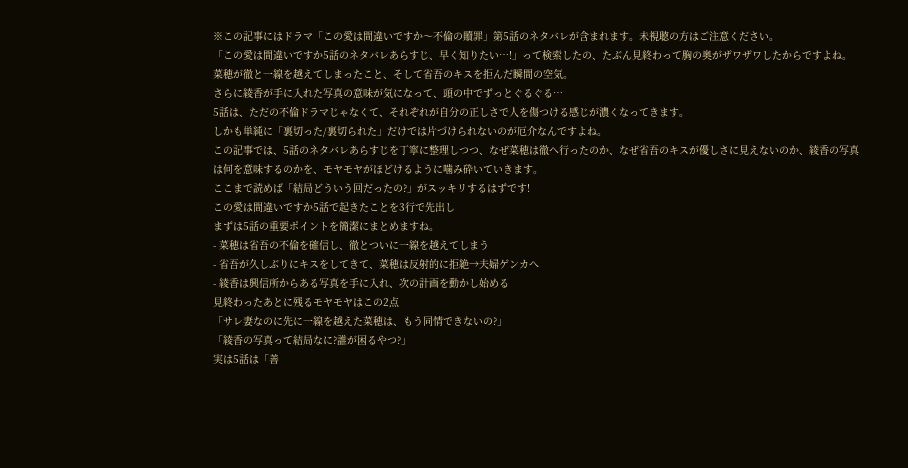※この記事にはドラマ「この愛は間違いですか〜不倫の贖罪」第5話のネタバレが含まれます。未視聴の方はご注意ください。
「この愛は間違いですか5話のネタバレあらすじ、早く知りたい…!」って検索したの、たぶん見終わって胸の奥がザワザワしたからですよね。
菜穂が徹と一線を越えてしまったこと、そして省吾のキスを拒んだ瞬間の空気。
さらに綾香が手に入れた写真の意味が気になって、頭の中でずっとぐるぐる…
5話は、ただの不倫ドラマじゃなくて、それぞれが自分の正しさで人を傷つける感じが濃くなってきます。
しかも単純に「裏切った/裏切られた」だけでは片づけられないのが厄介なんですよね。
この記事では、5話のネタバレあらすじを丁寧に整理しつつ、なぜ菜穂は徹へ行ったのか、なぜ省吾のキスが優しさに見えないのか、綾香の写真は何を意味するのかを、モヤモヤがほどけるように噛み砕いていきます。
ここまで読めば「結局どういう回だったの?」がスッキリするはずです!
この愛は間違いですか5話で起きたことを3行で先出し
まずは5話の重要ポイントを簡潔にまとめますね。
- 菜穂は省吾の不倫を確信し、徹とついに一線を越えてしまう
- 省吾が久しぶりにキスをしてきて、菜穂は反射的に拒絶→夫婦ゲンカへ
- 綾香は興信所からある写真を手に入れ、次の計画を動かし始める
見終わったあとに残るモヤモヤはこの2点
「サレ妻なのに先に一線を越えた菜穂は、もう同情できないの?」
「綾香の写真って結局なに?誰が困るやつ?」
実は5話は「善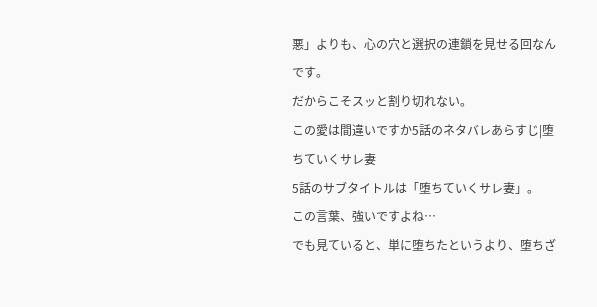悪」よりも、心の穴と選択の連鎖を見せる回なんです。
だからこそスッと割り切れない。
この愛は間違いですか5話のネタバレあらすじ|堕ちていくサレ妻
5話のサブタイトルは「堕ちていくサレ妻」。
この言葉、強いですよね…
でも見ていると、単に堕ちたというより、堕ちざ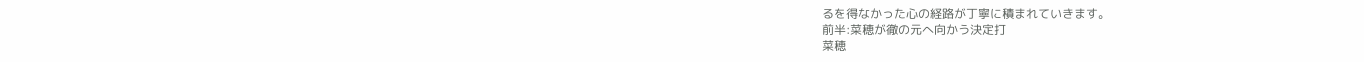るを得なかった心の経路が丁寧に積まれていきます。
前半:菜穂が徹の元へ向かう決定打
菜穂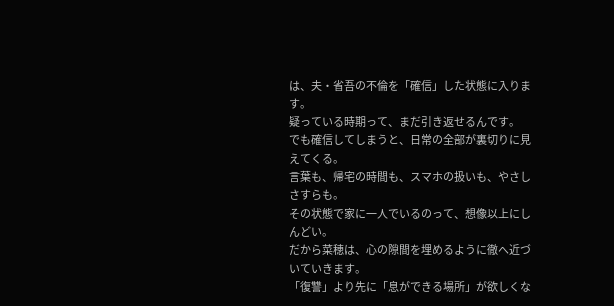は、夫・省吾の不倫を「確信」した状態に入ります。
疑っている時期って、まだ引き返せるんです。
でも確信してしまうと、日常の全部が裏切りに見えてくる。
言葉も、帰宅の時間も、スマホの扱いも、やさしさすらも。
その状態で家に一人でいるのって、想像以上にしんどい。
だから菜穂は、心の隙間を埋めるように徹へ近づいていきます。
「復讐」より先に「息ができる場所」が欲しくな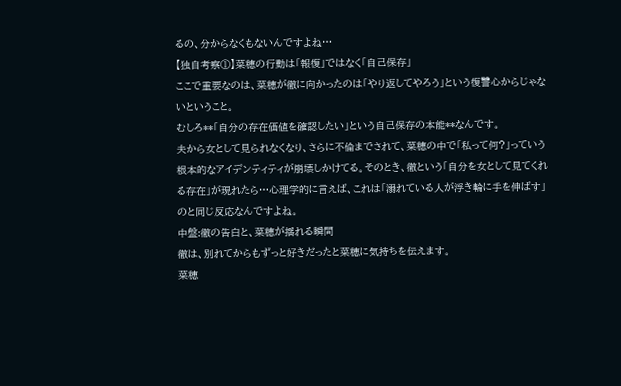るの、分からなくもないんですよね…
【独自考察①】菜穂の行動は「報復」ではなく「自己保存」
ここで重要なのは、菜穂が徹に向かったのは「やり返してやろう」という復讐心からじゃないということ。
むしろ**「自分の存在価値を確認したい」という自己保存の本能**なんです。
夫から女として見られなくなり、さらに不倫までされて、菜穂の中で「私って何?」っていう根本的なアイデンティティが崩壊しかけてる。そのとき、徹という「自分を女として見てくれる存在」が現れたら…心理学的に言えば、これは「溺れている人が浮き輪に手を伸ばす」のと同じ反応なんですよね。
中盤:徹の告白と、菜穂が揺れる瞬間
徹は、別れてからもずっと好きだったと菜穂に気持ちを伝えます。
菜穂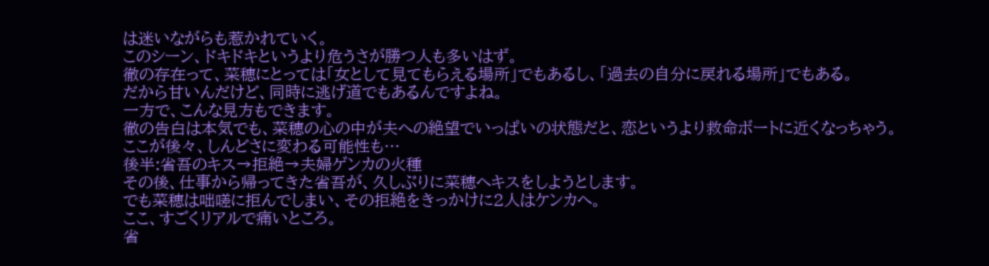は迷いながらも惹かれていく。
このシーン、ドキドキというより危うさが勝つ人も多いはず。
徹の存在って、菜穂にとっては「女として見てもらえる場所」でもあるし、「過去の自分に戻れる場所」でもある。
だから甘いんだけど、同時に逃げ道でもあるんですよね。
一方で、こんな見方もできます。
徹の告白は本気でも、菜穂の心の中が夫への絶望でいっぱいの状態だと、恋というより救命ボートに近くなっちゃう。
ここが後々、しんどさに変わる可能性も…
後半:省吾のキス→拒絶→夫婦ゲンカの火種
その後、仕事から帰ってきた省吾が、久しぶりに菜穂へキスをしようとします。
でも菜穂は咄嗟に拒んでしまい、その拒絶をきっかけに2人はケンカへ。
ここ、すごくリアルで痛いところ。
省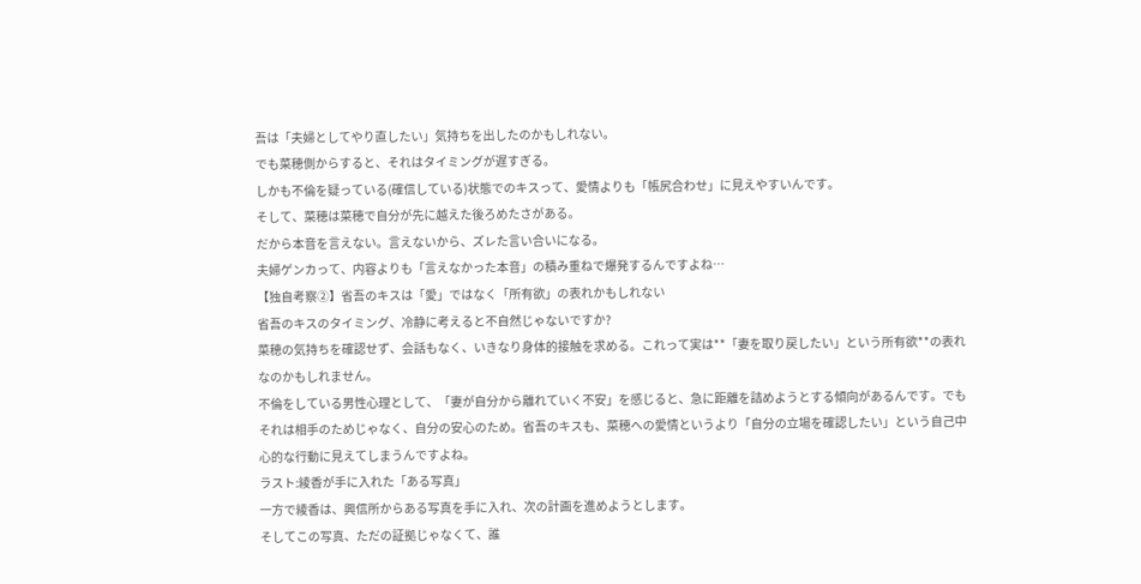吾は「夫婦としてやり直したい」気持ちを出したのかもしれない。
でも菜穂側からすると、それはタイミングが遅すぎる。
しかも不倫を疑っている(確信している)状態でのキスって、愛情よりも「帳尻合わせ」に見えやすいんです。
そして、菜穂は菜穂で自分が先に越えた後ろめたさがある。
だから本音を言えない。言えないから、ズレた言い合いになる。
夫婦ゲンカって、内容よりも「言えなかった本音」の積み重ねで爆発するんですよね…
【独自考察②】省吾のキスは「愛」ではなく「所有欲」の表れかもしれない
省吾のキスのタイミング、冷静に考えると不自然じゃないですか?
菜穂の気持ちを確認せず、会話もなく、いきなり身体的接触を求める。これって実は**「妻を取り戻したい」という所有欲**の表れなのかもしれません。
不倫をしている男性心理として、「妻が自分から離れていく不安」を感じると、急に距離を詰めようとする傾向があるんです。でもそれは相手のためじゃなく、自分の安心のため。省吾のキスも、菜穂への愛情というより「自分の立場を確認したい」という自己中心的な行動に見えてしまうんですよね。
ラスト:綾香が手に入れた「ある写真」
一方で綾香は、興信所からある写真を手に入れ、次の計画を進めようとします。
そしてこの写真、ただの証拠じゃなくて、誰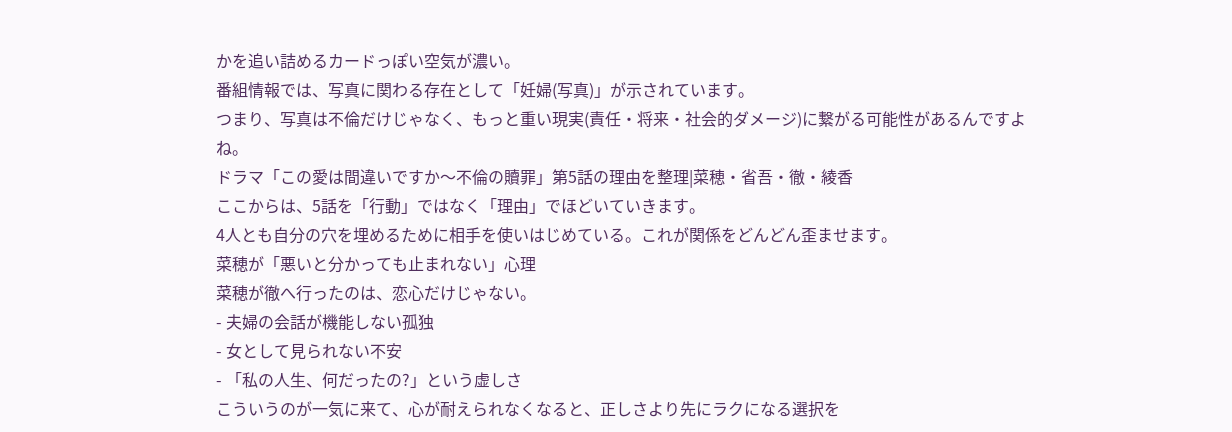かを追い詰めるカードっぽい空気が濃い。
番組情報では、写真に関わる存在として「妊婦(写真)」が示されています。
つまり、写真は不倫だけじゃなく、もっと重い現実(責任・将来・社会的ダメージ)に繋がる可能性があるんですよね。
ドラマ「この愛は間違いですか〜不倫の贖罪」第5話の理由を整理|菜穂・省吾・徹・綾香
ここからは、5話を「行動」ではなく「理由」でほどいていきます。
4人とも自分の穴を埋めるために相手を使いはじめている。これが関係をどんどん歪ませます。
菜穂が「悪いと分かっても止まれない」心理
菜穂が徹へ行ったのは、恋心だけじゃない。
- 夫婦の会話が機能しない孤独
- 女として見られない不安
- 「私の人生、何だったの?」という虚しさ
こういうのが一気に来て、心が耐えられなくなると、正しさより先にラクになる選択を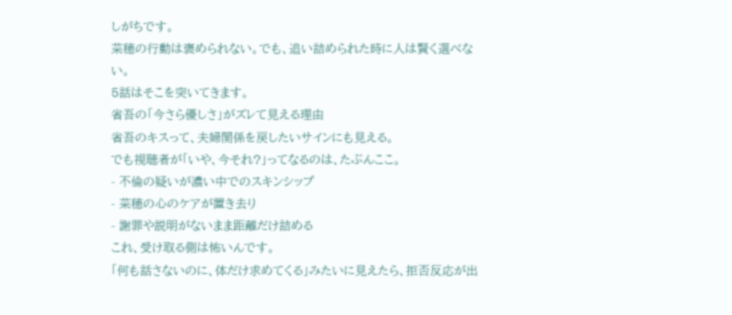しがちです。
菜穂の行動は褒められない。でも、追い詰められた時に人は賢く選べない。
5話はそこを突いてきます。
省吾の「今さら優しさ」がズレて見える理由
省吾のキスって、夫婦関係を戻したいサインにも見える。
でも視聴者が「いや、今それ?」ってなるのは、たぶんここ。
- 不倫の疑いが濃い中でのスキンシップ
- 菜穂の心のケアが置き去り
- 謝罪や説明がないまま距離だけ詰める
これ、受け取る側は怖いんです。
「何も話さないのに、体だけ求めてくる」みたいに見えたら、拒否反応が出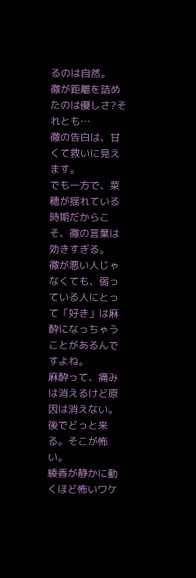るのは自然。
徹が距離を詰めたのは優しさ?それとも…
徹の告白は、甘くて救いに見えます。
でも一方で、菜穂が揺れている時期だからこそ、徹の言葉は効きすぎる。
徹が悪い人じゃなくても、弱っている人にとって「好き」は麻酔になっちゃうことがあるんですよね。
麻酔って、痛みは消えるけど原因は消えない。後でどっと来る。そこが怖い。
綾香が静かに動くほど怖いワケ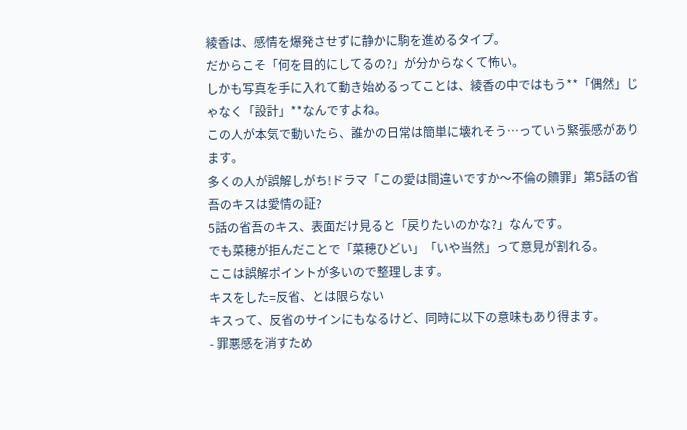綾香は、感情を爆発させずに静かに駒を進めるタイプ。
だからこそ「何を目的にしてるの?」が分からなくて怖い。
しかも写真を手に入れて動き始めるってことは、綾香の中ではもう**「偶然」じゃなく「設計」**なんですよね。
この人が本気で動いたら、誰かの日常は簡単に壊れそう…っていう緊張感があります。
多くの人が誤解しがち!ドラマ「この愛は間違いですか〜不倫の贖罪」第5話の省吾のキスは愛情の証?
5話の省吾のキス、表面だけ見ると「戻りたいのかな?」なんです。
でも菜穂が拒んだことで「菜穂ひどい」「いや当然」って意見が割れる。
ここは誤解ポイントが多いので整理します。
キスをした=反省、とは限らない
キスって、反省のサインにもなるけど、同時に以下の意味もあり得ます。
- 罪悪感を消すため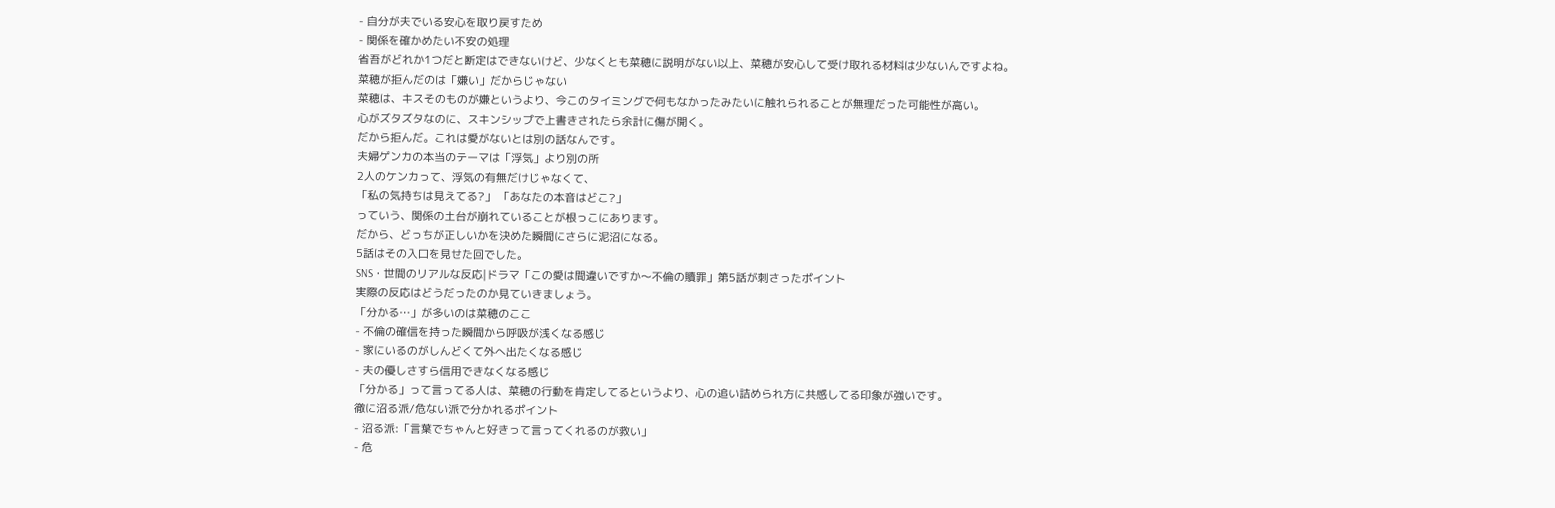- 自分が夫でいる安心を取り戻すため
- 関係を確かめたい不安の処理
省吾がどれか1つだと断定はできないけど、少なくとも菜穂に説明がない以上、菜穂が安心して受け取れる材料は少ないんですよね。
菜穂が拒んだのは「嫌い」だからじゃない
菜穂は、キスそのものが嫌というより、今このタイミングで何もなかったみたいに触れられることが無理だった可能性が高い。
心がズタズタなのに、スキンシップで上書きされたら余計に傷が開く。
だから拒んだ。これは愛がないとは別の話なんです。
夫婦ゲンカの本当のテーマは「浮気」より別の所
2人のケンカって、浮気の有無だけじゃなくて、
「私の気持ちは見えてる?」 「あなたの本音はどこ?」
っていう、関係の土台が崩れていることが根っこにあります。
だから、どっちが正しいかを決めた瞬間にさらに泥沼になる。
5話はその入口を見せた回でした。
SNS・世間のリアルな反応|ドラマ「この愛は間違いですか〜不倫の贖罪」第5話が刺さったポイント
実際の反応はどうだったのか見ていきましょう。
「分かる…」が多いのは菜穂のここ
- 不倫の確信を持った瞬間から呼吸が浅くなる感じ
- 家にいるのがしんどくて外へ出たくなる感じ
- 夫の優しさすら信用できなくなる感じ
「分かる」って言ってる人は、菜穂の行動を肯定してるというより、心の追い詰められ方に共感してる印象が強いです。
徹に沼る派/危ない派で分かれるポイント
- 沼る派:「言葉でちゃんと好きって言ってくれるのが救い」
- 危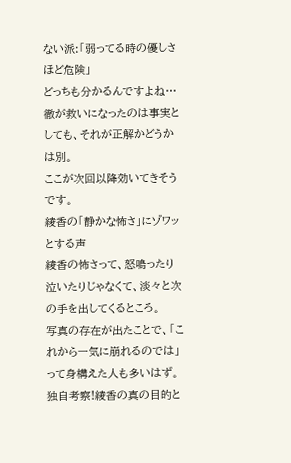ない派:「弱ってる時の優しさほど危険」
どっちも分かるんですよね…
徹が救いになったのは事実としても、それが正解かどうかは別。
ここが次回以降効いてきそうです。
綾香の「静かな怖さ」にゾワッとする声
綾香の怖さって、怒鳴ったり泣いたりじゃなくて、淡々と次の手を出してくるところ。
写真の存在が出たことで、「これから一気に崩れるのでは」って身構えた人も多いはず。
独自考察!綾香の真の目的と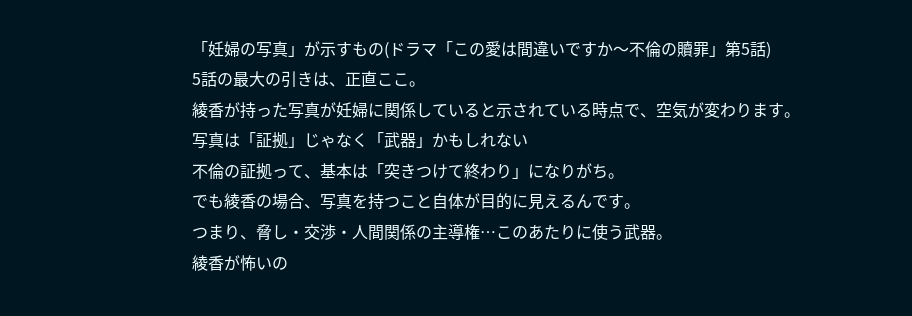「妊婦の写真」が示すもの(ドラマ「この愛は間違いですか〜不倫の贖罪」第5話)
5話の最大の引きは、正直ここ。
綾香が持った写真が妊婦に関係していると示されている時点で、空気が変わります。
写真は「証拠」じゃなく「武器」かもしれない
不倫の証拠って、基本は「突きつけて終わり」になりがち。
でも綾香の場合、写真を持つこと自体が目的に見えるんです。
つまり、脅し・交渉・人間関係の主導権…このあたりに使う武器。
綾香が怖いの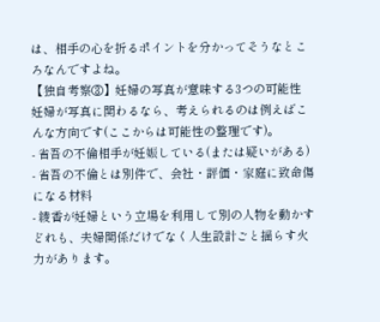は、相手の心を折るポイントを分かってそうなところなんですよね。
【独自考察③】妊婦の写真が意味する3つの可能性
妊婦が写真に関わるなら、考えられるのは例えばこんな方向です(ここからは可能性の整理です)。
- 省吾の不倫相手が妊娠している(または疑いがある)
- 省吾の不倫とは別件で、会社・評価・家庭に致命傷になる材料
- 綾香が妊婦という立場を利用して別の人物を動かす
どれも、夫婦関係だけでなく人生設計ごと揺らす火力があります。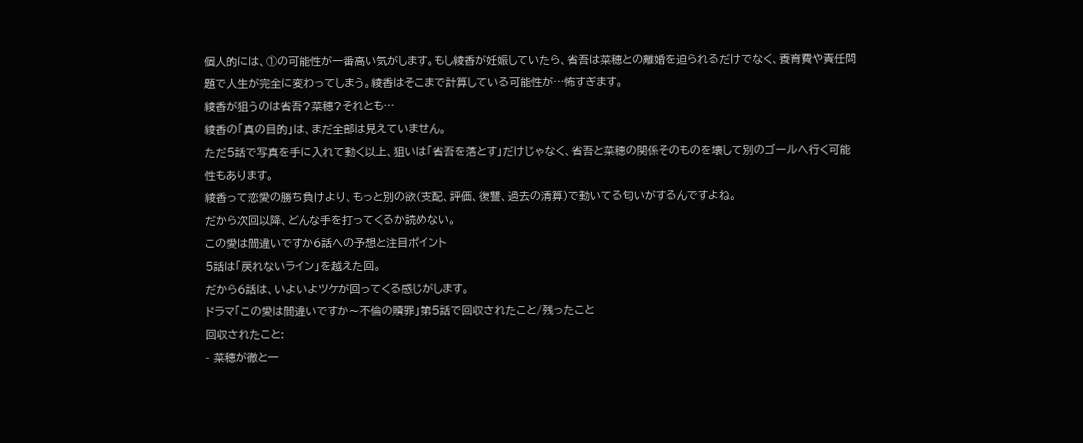個人的には、①の可能性が一番高い気がします。もし綾香が妊娠していたら、省吾は菜穂との離婚を迫られるだけでなく、養育費や責任問題で人生が完全に変わってしまう。綾香はそこまで計算している可能性が…怖すぎます。
綾香が狙うのは省吾?菜穂?それとも…
綾香の「真の目的」は、まだ全部は見えていません。
ただ5話で写真を手に入れて動く以上、狙いは「省吾を落とす」だけじゃなく、省吾と菜穂の関係そのものを壊して別のゴールへ行く可能性もあります。
綾香って恋愛の勝ち負けより、もっと別の欲(支配、評価、復讐、過去の清算)で動いてる匂いがするんですよね。
だから次回以降、どんな手を打ってくるか読めない。
この愛は間違いですか6話への予想と注目ポイント
5話は「戻れないライン」を越えた回。
だから6話は、いよいよツケが回ってくる感じがします。
ドラマ「この愛は間違いですか〜不倫の贖罪」第5話で回収されたこと/残ったこと
回収されたこと:
- 菜穂が徹と一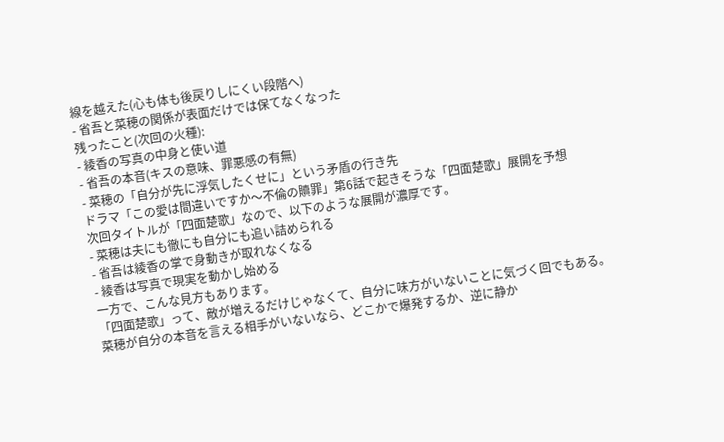線を越えた(心も体も後戻りしにくい段階へ)
- 省吾と菜穂の関係が表面だけでは保てなくなった
残ったこと(次回の火種):
- 綾香の写真の中身と使い道
- 省吾の本音(キスの意味、罪悪感の有無)
- 菜穂の「自分が先に浮気したくせに」という矛盾の行き先
ドラマ「この愛は間違いですか〜不倫の贖罪」第6話で起きそうな「四面楚歌」展開を予想
次回タイトルが「四面楚歌」なので、以下のような展開が濃厚です。
- 菜穂は夫にも徹にも自分にも追い詰められる
- 省吾は綾香の掌で身動きが取れなくなる
- 綾香は写真で現実を動かし始める
一方で、こんな見方もあります。
「四面楚歌」って、敵が増えるだけじゃなくて、自分に味方がいないことに気づく回でもある。
菜穂が自分の本音を言える相手がいないなら、どこかで爆発するか、逆に静か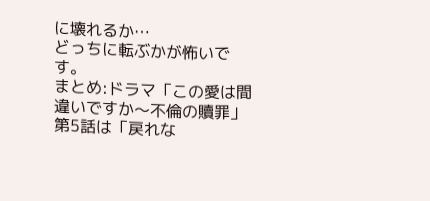に壊れるか…
どっちに転ぶかが怖いです。
まとめ:ドラマ「この愛は間違いですか〜不倫の贖罪」第5話は「戻れな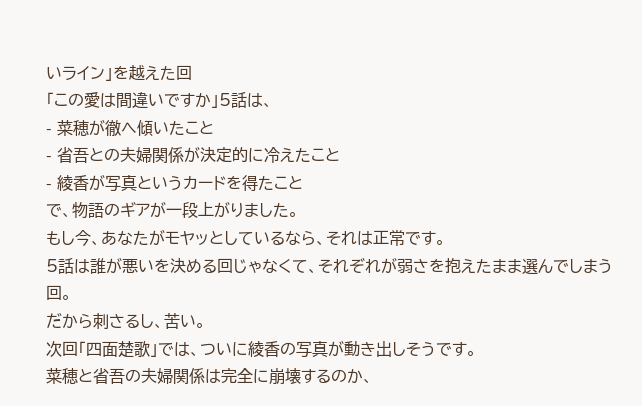いライン」を越えた回
「この愛は間違いですか」5話は、
- 菜穂が徹へ傾いたこと
- 省吾との夫婦関係が決定的に冷えたこと
- 綾香が写真というカードを得たこと
で、物語のギアが一段上がりました。
もし今、あなたがモヤッとしているなら、それは正常です。
5話は誰が悪いを決める回じゃなくて、それぞれが弱さを抱えたまま選んでしまう回。
だから刺さるし、苦い。
次回「四面楚歌」では、ついに綾香の写真が動き出しそうです。
菜穂と省吾の夫婦関係は完全に崩壊するのか、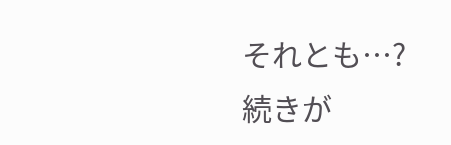それとも…?
続きが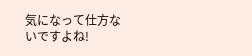気になって仕方ないですよね!